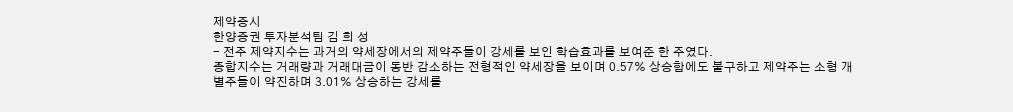제약증시
한양증권 투자분석팀 김 희 성
- 전주 제약지수는 과거의 약세장에서의 제약주들이 강세를 보인 학습효과를 보여준 한 주였다.
종합지수는 거래량과 거래대금이 동반 감소하는 전형적인 약세장을 보이며 0.57% 상승함에도 불구하고 제약주는 소형 개별주들이 약진하며 3.01% 상승하는 강세를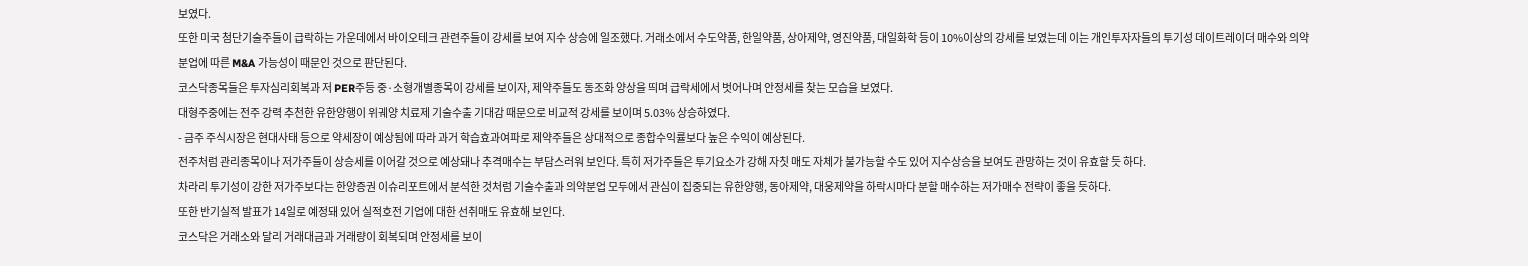보였다.
또한 미국 첨단기술주들이 급락하는 가운데에서 바이오테크 관련주들이 강세를 보여 지수 상승에 일조했다. 거래소에서 수도약품, 한일약품, 상아제약, 영진약품, 대일화학 등이 10%이상의 강세를 보였는데 이는 개인투자자들의 투기성 데이트레이더 매수와 의약분업에 따른 M&A 가능성이 때문인 것으로 판단된다.
코스닥종목들은 투자심리회복과 저 PER주등 중·소형개별종목이 강세를 보이자, 제약주들도 동조화 양상을 띄며 급락세에서 벗어나며 안정세를 찾는 모습을 보였다.
대형주중에는 전주 강력 추천한 유한양행이 위궤양 치료제 기술수출 기대감 때문으로 비교적 강세를 보이며 5.03% 상승하였다.
- 금주 주식시장은 현대사태 등으로 약세장이 예상됨에 따라 과거 학습효과여파로 제약주들은 상대적으로 종합수익률보다 높은 수익이 예상된다.
전주처럼 관리종목이나 저가주들이 상승세를 이어갈 것으로 예상돼나 추격매수는 부담스러워 보인다. 특히 저가주들은 투기요소가 강해 자칫 매도 자체가 불가능할 수도 있어 지수상승을 보여도 관망하는 것이 유효할 듯 하다.
차라리 투기성이 강한 저가주보다는 한양증권 이슈리포트에서 분석한 것처럼 기술수출과 의약분업 모두에서 관심이 집중되는 유한양행, 동아제약, 대웅제약을 하락시마다 분할 매수하는 저가매수 전략이 좋을 듯하다.
또한 반기실적 발표가 14일로 예정돼 있어 실적호전 기업에 대한 선취매도 유효해 보인다.
코스닥은 거래소와 달리 거래대금과 거래량이 회복되며 안정세를 보이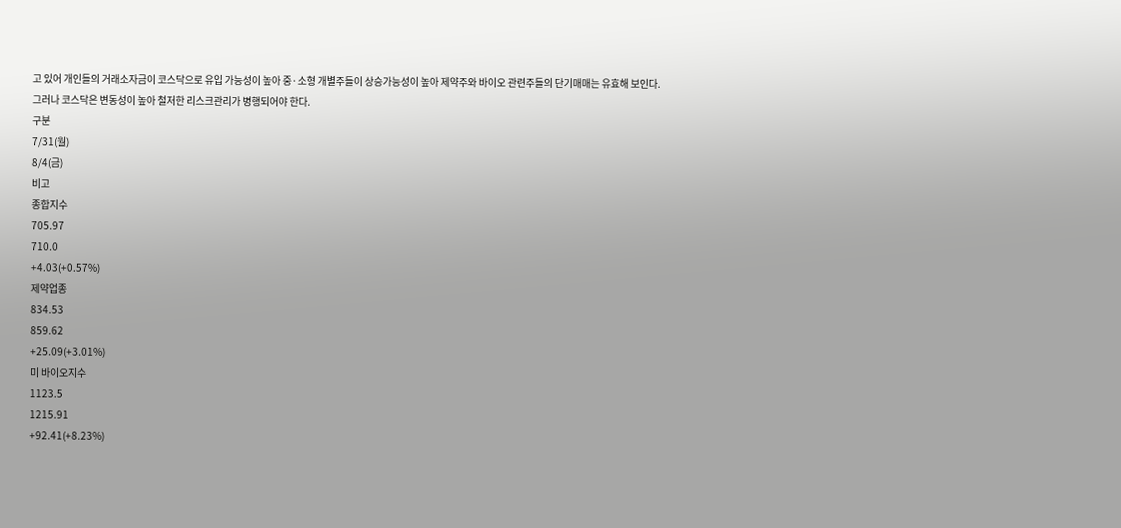고 있어 개인들의 거래소자금이 코스닥으로 유입 가능성이 높아 중·소형 개별주들이 상승가능성이 높아 제약주와 바이오 관련주들의 단기매매는 유효해 보인다.
그러나 코스닥은 변동성이 높아 철저한 리스크관리가 병행되어야 한다.
구분
7/31(월)
8/4(금)
비고
종합지수
705.97
710.0
+4.03(+0.57%)
제약업종
834.53
859.62
+25.09(+3.01%)
미 바이오지수
1123.5
1215.91
+92.41(+8.23%)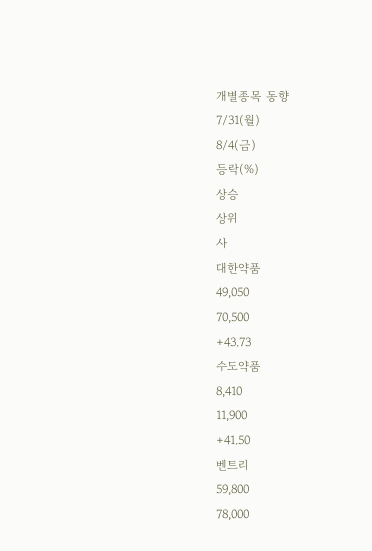개별종목 동향
7/31(월)
8/4(금)
등락(%)
상승
상위
사
대한약품
49,050
70,500
+43.73
수도약품
8,410
11,900
+41.50
벤트리
59,800
78,000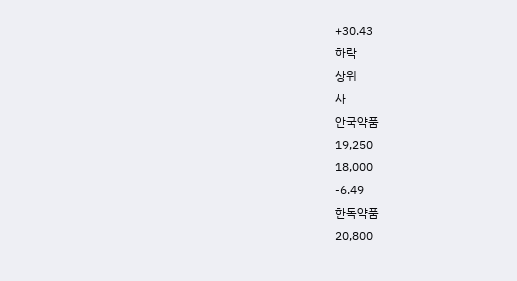+30.43
하락
상위
사
안국약품
19,250
18,000
-6.49
한독약품
20,800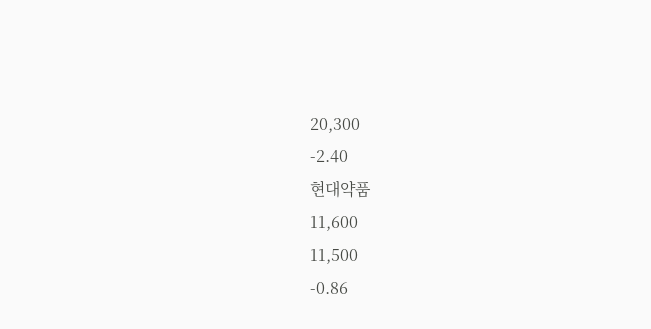20,300
-2.40
현대약품
11,600
11,500
-0.86